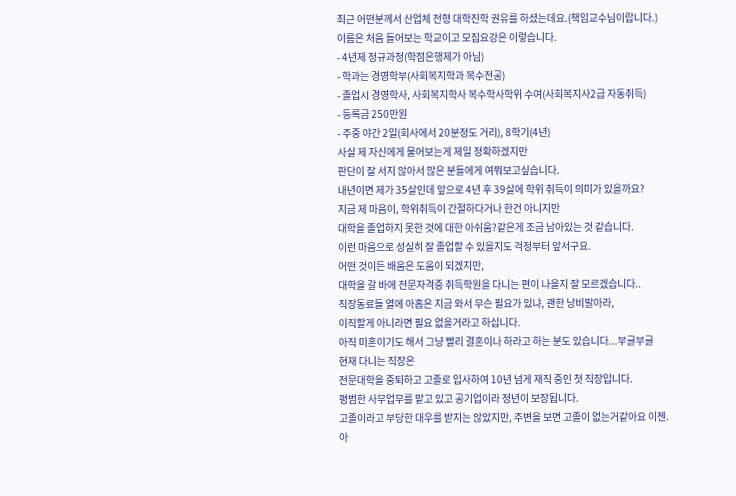최근 어떤분께서 산업체 전형 대학진학 권유를 하셨는데요.(책임교수님이랍니다.)
이름은 처음 들어보는 학교이고 모집요강은 이렇습니다.
- 4년제 정규과정(학점은행제가 아님)
- 학과는 경영학부(사회복지학과 복수전공)
- 졸업시 경영학사, 사회복지학사 복수학사학위 수여(사회복지사2급 자동취득)
- 등록금 250만원
- 주중 야간 2일(회사에서 20분정도 거리), 8학기(4년)
사실 제 자신에게 물어보는게 제일 정확하겠지만
판단이 잘 서지 않아서 많은 분들에게 여쭤보고싶습니다.
내년이면 제가 35살인데 앞으로 4년 후 39살에 학위 취득이 의미가 있을까요?
지금 제 마음이, 학위취득이 간절하다거나 한건 아니지만
대학을 졸업하지 못한 것에 대한 아쉬움?같은게 조금 남아있는 것 같습니다.
이런 마음으로 성실히 잘 졸업할 수 있을지도 걱정부터 앞서구요.
어떤 것이든 배움은 도움이 되겠지만,
대학을 갈 바에 전문자격증 취득학원을 다니는 편이 나을지 잘 모르겠습니다..
직장동료들 열에 아홉은 지금 와서 무슨 필요가 있냐, 괜한 낭비말아라,
이직할게 아니라면 필요 없을거라고 하십니다.
아직 미혼이기도 해서 그냥 빨리 결혼이나 하라고 하는 분도 있습니다...부글부글
현재 다니는 직장은
전문대학을 중퇴하고 고졸로 입사하여 10년 넘게 재직 중인 첫 직장입니다.
평범한 사무업무를 맡고 있고 공기업이라 정년이 보장됩니다.
고졸이라고 부당한 대우를 받지는 않았지만, 주변을 보면 고졸이 없는거같아요 이젠.
아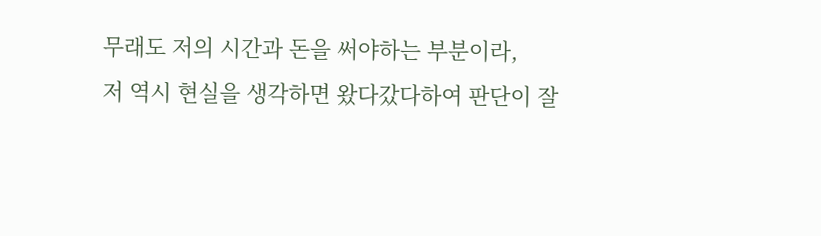무래도 저의 시간과 돈을 써야하는 부분이라,
저 역시 현실을 생각하면 왔다갔다하여 판단이 잘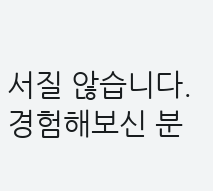서질 않습니다.
경험해보신 분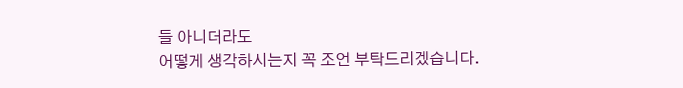들 아니더라도
어떻게 생각하시는지 꼭 조언 부탁드리겠습니다.